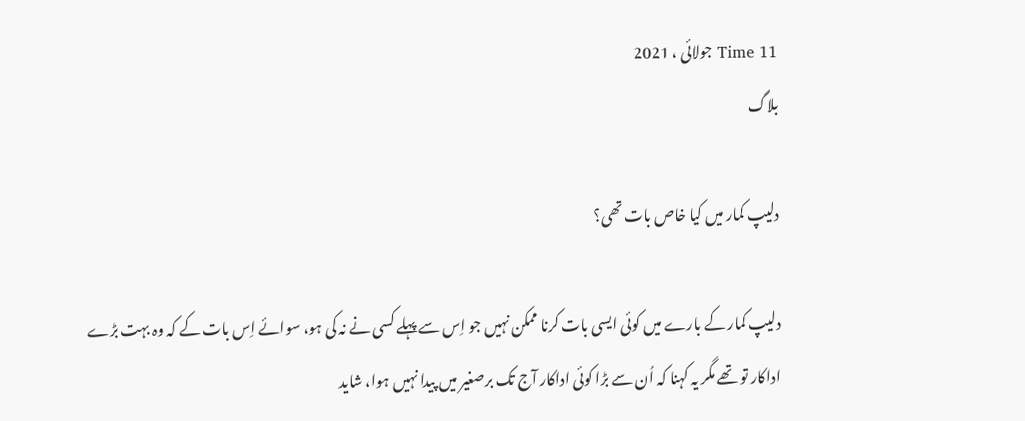Time 11 جولائی ، 2021
بلاگ

دلیپ کمار میں کیا خاص بات تھی؟

دلیپ کمار کے بارے میں کوئی ایسی بات کرنا ممکن نہیں جو اِس سے پہلے کسی نے نہ کی ہو، سوائے اِس بات کے کہ وہ بہت بڑے اداکار تو تھے مگر یہ کہنا کہ اُن سے بڑا کوئی اداکار آج تک برصغیر میں پیدا نہیں ہوا، شاید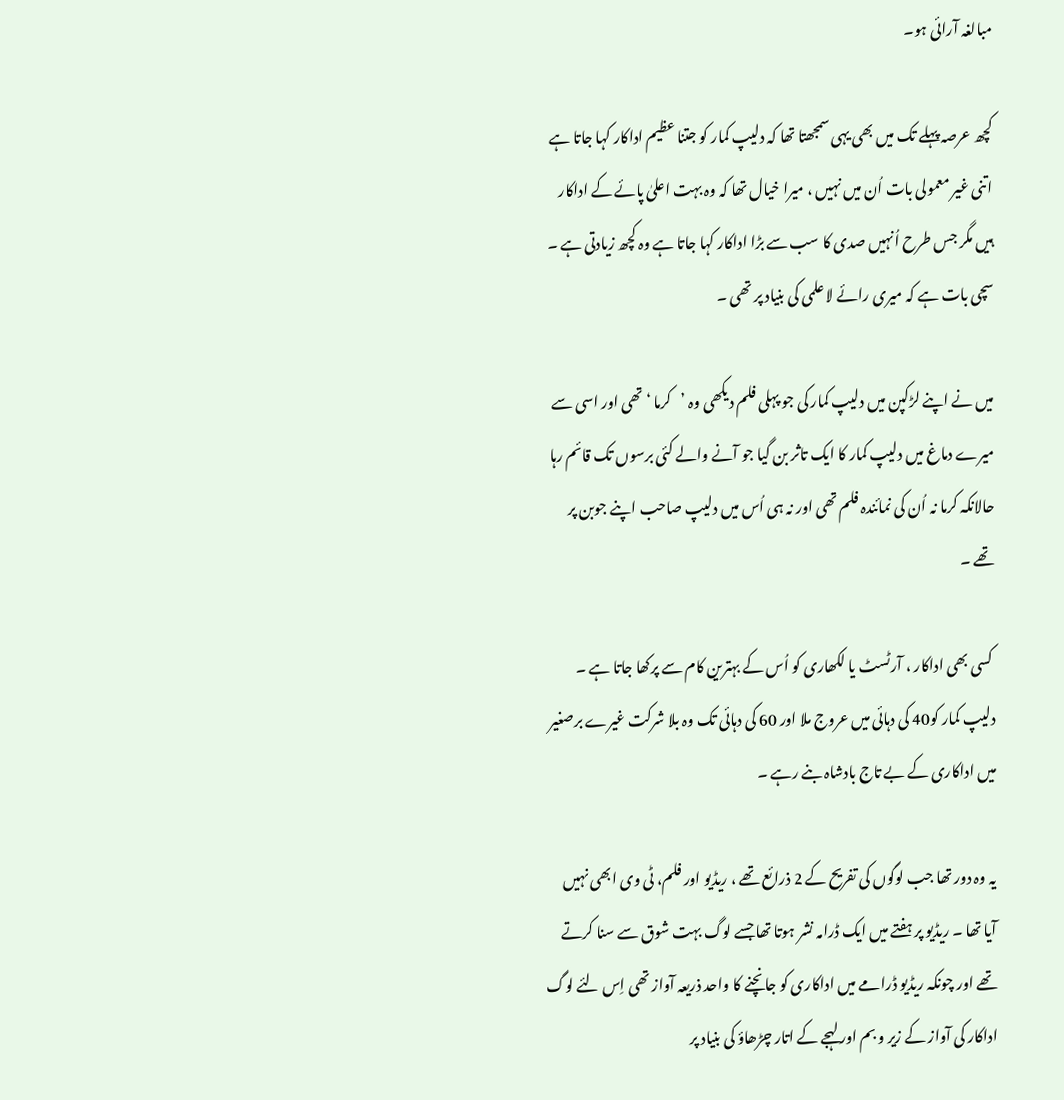مبالغہ آرائی ہو۔

کچھ عرصہ پہلے تک میں بھی یہی سمجھتا تھا کہ دلیپ کمار کو جتنا عظیم اداکار کہا جاتا ہے اتنی غیر معمولی بات اُن میں نہیں ، میرا خیال تھا کہ وہ بہت اعلیٰ پائے کے اداکار ہیں مگر جس طرح اُنہیں صدی کا سب سے بڑا اداکار کہا جاتا ہے وہ کچھ زیادتی ہے ۔ سچی بات ہے کہ میری رائے لا علمی کی بنیاد پر تھی ۔

میں نے اپنے لڑکپن میں دلیپ کمار کی جو پہلی فلم دیکھی وہ ’کرما ‘ تھی اور اسی سے میرے دماغ میں دلیپ کمار کا ایک تاثر بن گیا جو آنے والے کئی برسوں تک قائم رہا حالانکہ کرما نہ اُن کی نمائندہ فلم تھی اور نہ ہی اُس میں دلیپ صاحب اپنے جوبن پر تھے ۔

 کسی بھی اداکار ، آرٹسٹ یا لکھاری کو اُس کے بہترین کام سے پرکھا جاتا ہے ۔ دلیپ کمار کو40 کی دہائی میں عروج ملا اور 60 کی دہائی تک وہ بلا شرکت غیرے برصغیر میں اداکاری کے بے تاج بادشاہ بنے رہے ۔

یہ وہ دور تھا جب لوگوں کی تفریح کے 2 ذرائع تھے ، ریڈیو اور فلم، ٹی وی ابھی نہیں آیا تھا ۔ ریڈیو پر ہفتے میں ایک ڈرامہ نشر ہوتا تھا جسے لوگ بہت شوق سے سنا کرتے تھے اور چونکہ ریڈیو ڈرامے میں اداکاری کو جانچنے کا واحد ذریعہ آواز تھی اِس لئے لوگ اداکار کی آواز کے زیر و بم اور لہجے کے اتار چڑھاؤ کی بنیاد پر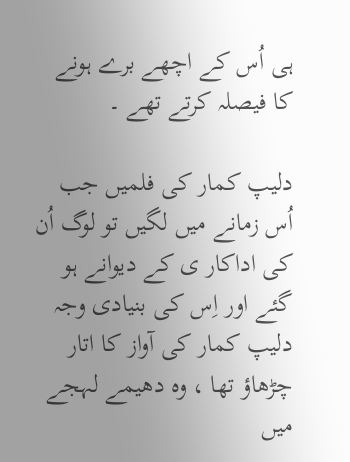ہی اُس کے اچھے برے ہونے کا فیصلہ کرتے تھے ۔

دلیپ کمار کی فلمیں جب اُس زمانے میں لگیں تو لوگ اُن کی اداکار ی کے دیوانے ہو گئے اور اِس کی بنیادی وجہ دلیپ کمار کی آواز کا اتار چڑھاؤ تھا ، وہ دھیمے لہجے میں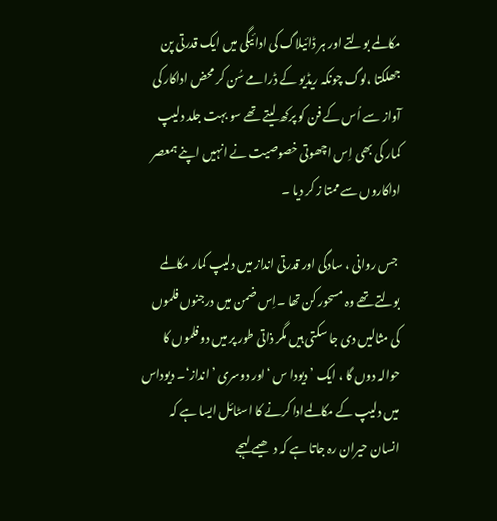مکالمے بولتے اور ہر ڈائیلاگ کی ادائیگی میں ایک قدرتی پن جھلکتا ،لوگ چونکہ ریڈیو کے ڈرامے سُن کر محض اداکار کی آواز سے اُس کے فن کو پرکھ لیتے تھے سو بہت جلد دلیپ کمار کی بھی اِس اچھوتی خصوصیت نے انہیں اپنے ہمعصر اداکاروں سے ممتا ز کر دیا ۔

 جس روانی ، سادگی اور قدرتی انداز میں دلیپ کمار مکالمے بولتے تھے وہ مسحور کن تھا ۔اِس ضمن میں درجنوں فلموں کی مثالیں دی جا سکتی ہیں مگر ذاتی طور پر میں دو فلموں کا حوالہ دوں گا ، ایک ’دیودا س ‘اور دوسری ’انداز‘۔ دیوداس میں دلیپ کے مکالمےادا کرنے کا اسٹائل ایسا ہے کہ انسان حیران رہ جاتا ہے کہ دھیمے لہجے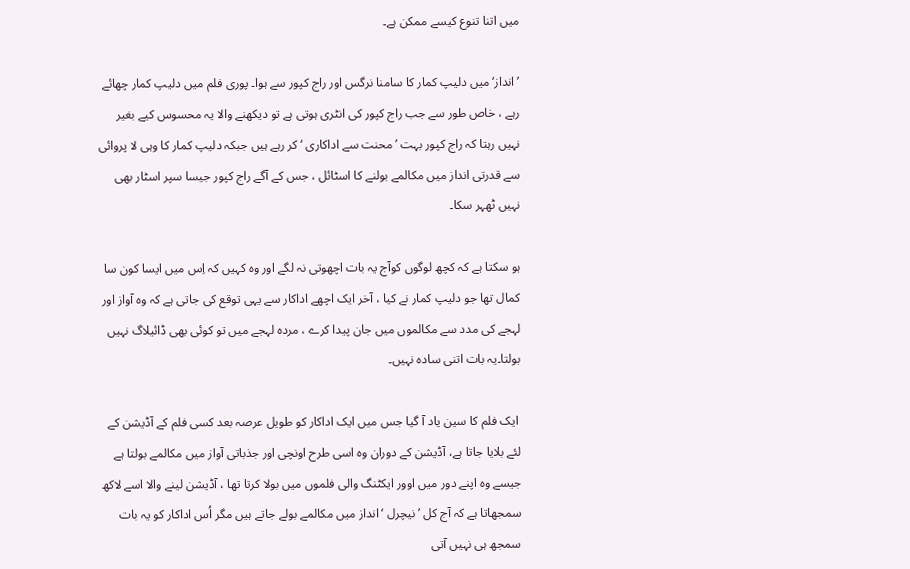میں اتنا تنوع کیسے ممکن ہے۔

’ انداز‘ میں دلیپ کمار کا سامنا نرگس اور راج کپور سے ہوا۔ پوری فلم میں دلیپ کمار چھائے رہے ، خاص طور سے جب راج کپور کی انٹری ہوتی ہے تو دیکھنے والا یہ محسوس کیے بغیر نہیں رہتا کہ راج کپور بہت ’محنت سے اداکاری ‘ کر رہے ہیں جبکہ دلیپ کمار کا وہی لا پروائی سے قدرتی انداز میں مکالمے بولنے کا اسٹائل ، جس کے آگے راج کپور جیسا سپر اسٹار بھی نہیں ٹھہر سکا۔

ہو سکتا ہے کہ کچھ لوگوں کوآج یہ بات اچھوتی نہ لگے اور وہ کہیں کہ اِس میں ایسا کون سا کمال تھا جو دلیپ کمار نے کیا ، آخر ایک اچھے اداکار سے یہی توقع کی جاتی ہے کہ وہ آواز اور لہجے کی مدد سے مکالموں میں جان پیدا کرے ، مردہ لہجے میں تو کوئی بھی ڈائیلاگ نہیں بولتا۔یہ بات اتنی سادہ نہیں۔

 ایک فلم کا سین یاد آ گیا جس میں ایک اداکار کو طویل عرصہ بعد کسی فلم کے آڈیشن کے لئے بلایا جاتا ہے، آڈیشن کے دوران وہ اسی طرح اونچی اور جذباتی آواز میں مکالمے بولتا ہے جیسے وہ اپنے دور میں اوور ایکٹنگ والی فلموں میں بولا کرتا تھا ، آڈیشن لینے والا اسے لاکھ سمجھاتا ہے کہ آج کل ’نیچرل ‘ انداز میں مکالمے بولے جاتے ہیں مگر اُس اداکار کو یہ بات سمجھ ہی نہیں آتی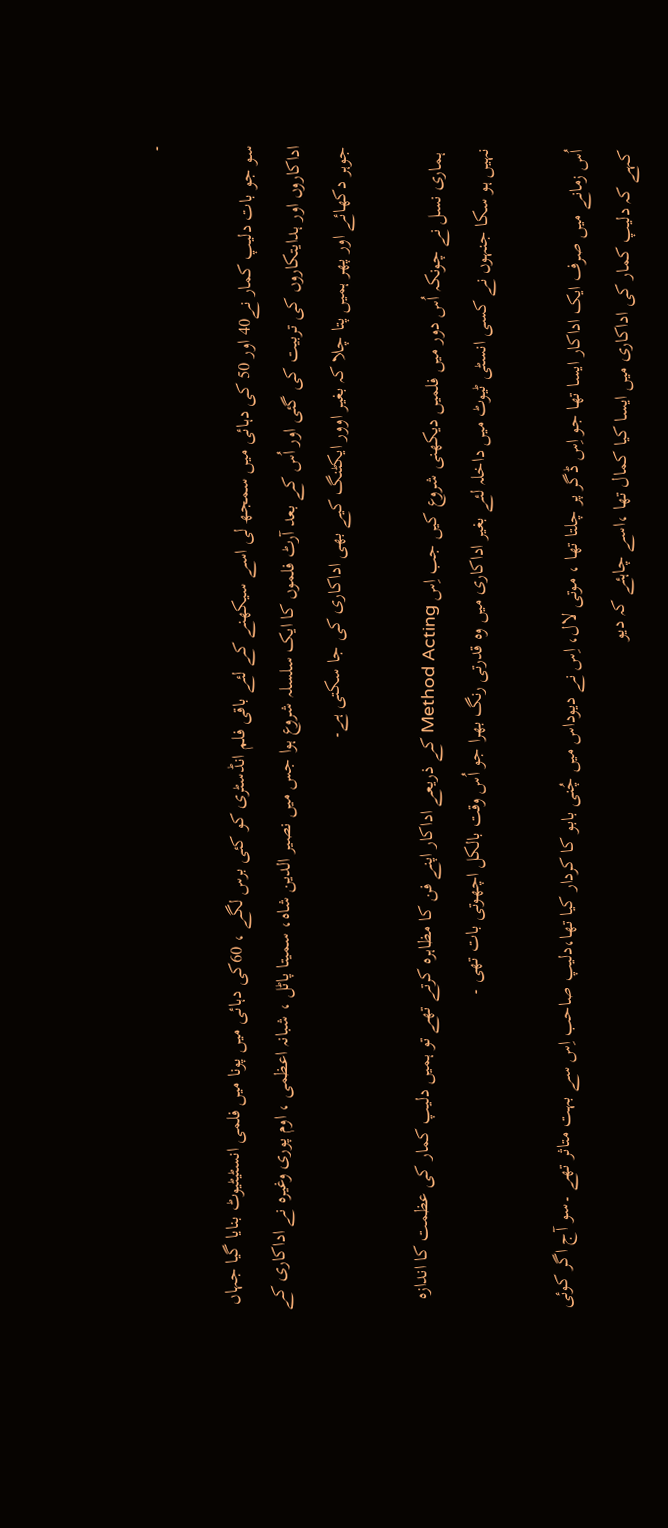۔

سو جو بات دلیپ کمار نے40 اور 50 کی دہائی میں سمجھ لی اسے سیکھنے کے لئے باقی فلم انڈسٹری کو کئی برس لگے ، 60کی دہائی میں پونا میں فلمی انسٹیٹیوٹ بنایا گیا جہاں اداکاروں اور ہدایتکاروں کی تربیت کی گئی اور اُس کے بعد آرٹ فلموں کا ایک سلسلہ شروع ہوا جس میں نصیر الدین شاہ، سمیتا پاٹل ، شبانہ اعظمی ، اوم پوری وغیرہ نے اداکاری کے جوہر دکھائے اور پھر ہمیں پتا چلا کہ بغیر اوور ایکٹنگ کیے بھی اداکاری کی جا سکتی ہے۔

 ہماری نسل نے چونکہ اُس دور میں فلمیں دیکھنی شروع کیں جب اِس Method Acting کے ذریعے اداکار اپنے فن کا مظاہرہ کرتے تھے تو ہمیں دلیپ کمار کی عظمت کا اندازہ نہیں ہو سکا جنہوں نے کسی انسٹی ٹیوٹ میں داخلہ لئے بغیر اداکاری میں وہ قدرتی رنگ بھرا جو اُس وقت بالکل اچھوتی بات تھی ۔

اُس زمانے میں صرف ایک اداکار ایسا تھا جو اِس ڈگر پر چلتا تھا ، موتی لال، اِس نے دیوداس میں چُنی بابو کا کردار کیا تھا،دلیپ صاحب اِس سے بہت متاثر تھے ۔سو آج اگر کوئی کہے کہ دلیپ کمار کی اداکاری میں ایسا کیا کمال تھا ،اسے چاہئے کہ دیو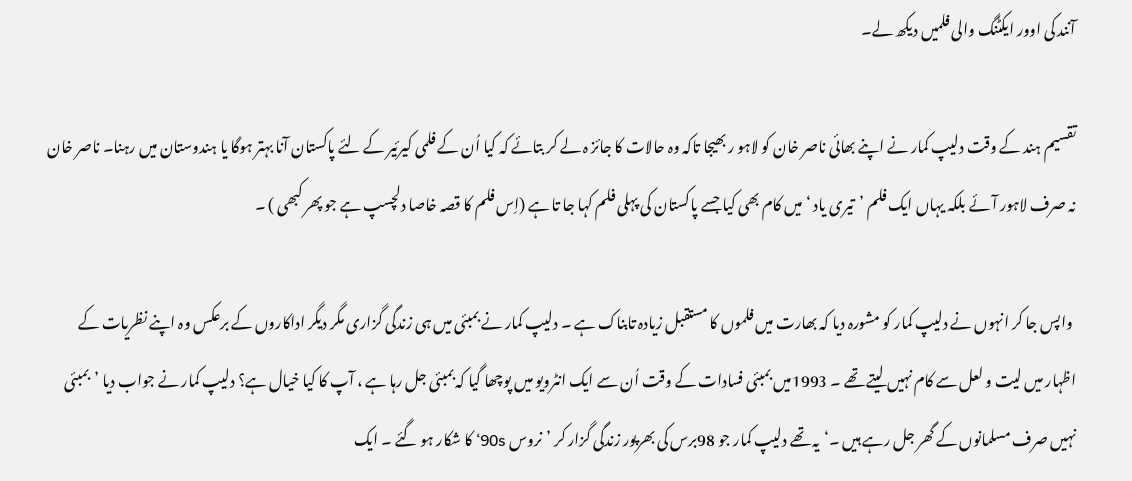آنند کی اوور ایکٹنگ والی فلمیں دیکھ لے۔

تقسیم ہند کے وقت دلیپ کمار نے اپنے بھائی ناصر خان کو لاہو ر بھیجا تاکہ وہ حالات کا جائز ہ لے کر بتائے کہ کیا اُن کے فلمی کیرئیر کے لئے پاکستان آنا بہتر ہوگا یا ہندوستان میں رہنا۔ ناصر خان نہ صرف لاہور آئے بلکہ یہاں ایک فلم ’تیری یاد ‘ میں کام بھی کیا جسے پاکستان کی پہلی فلم کہا جا تا ہے (اِس فلم کا قصہ خاصا دلچسپ ہے جو پھر کبھی ) ۔

 واپس جا کر انہوں نے دلیپ کمار کو مشورہ دیا کہ بھارت میں فلموں کا مستقبل زیادہ تابناک ہے ۔ دلیپ کمار نے بمبئی میں ہی زندگی گزاری مگر دیگر اداکاروں کے برعکس وہ اپنے نظریات کے اظہار میں لیت و لعل سے کام نہیں لیتے تھے ۔ 1993میں بمبئی فسادات کے وقت اُن سے ایک انٹرویو میں پوچھا گیا کہ بمبئی جل رہا ہے ، آپ کا کیا خیال ہے؟ دلیپ کمار نے جواب دیا ’بمبئی نہیں صرف مسلمانوں کے گھر جل رہے ہیں ۔‘یہ تھے دلیپ کمار جو 98برس کی بھرپور زندگی گزار کر ’نروس 90s‘ کا شکار ہو گئے ۔ ایک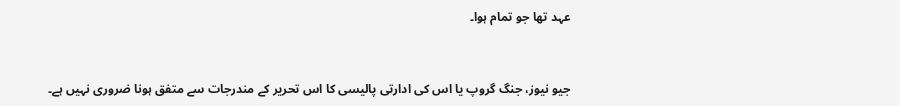عہد تھا جو تمام ہوا۔


جیو نیوز، جنگ گروپ یا اس کی ادارتی پالیسی کا اس تحریر کے مندرجات سے متفق ہونا ضروری نہیں ہے۔